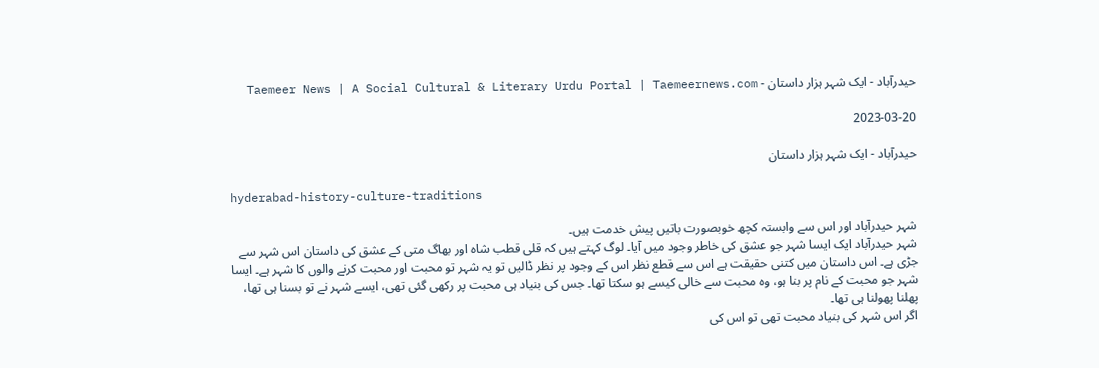حیدرآباد - ایک شہر ہزار داستان - Taemeer News | A Social Cultural & Literary Urdu Portal | Taemeernews.com

2023-03-20

حیدرآباد - ایک شہر ہزار داستان

hyderabad-history-culture-traditions

شہر حیدرآباد اور اس سے وابستہ کچھ خوبصورت باتیں پیش خدمت ہیں۔
شہر حیدرآباد ایک ایسا شہر جو عشق کی خاطر وجود میں آیا۔ لوگ کہتے ہیں کہ قلی قطب شاہ اور بھاگ متی کے عشق کی داستان اس شہر سے جڑی ہے۔ اس داستان میں کتنی حقیقت ہے اس سے قطع نظر اس کے وجود پر نظر ڈالیں تو یہ شہر تو محبت اور محبت کرنے والوں کا شہر ہے۔ ایسا شہر جو محبت کے نام پر بنا ہو، وہ محبت سے خالی کیسے ہو سکتا تھا۔ جس کی بنیاد ہی محبت پر رکھی گئی تھی، ایسے شہر نے تو بسنا ہی تھا، پھلنا پھولنا ہی تھا۔
اگر اس شہر کی بنیاد محبت تھی تو اس کی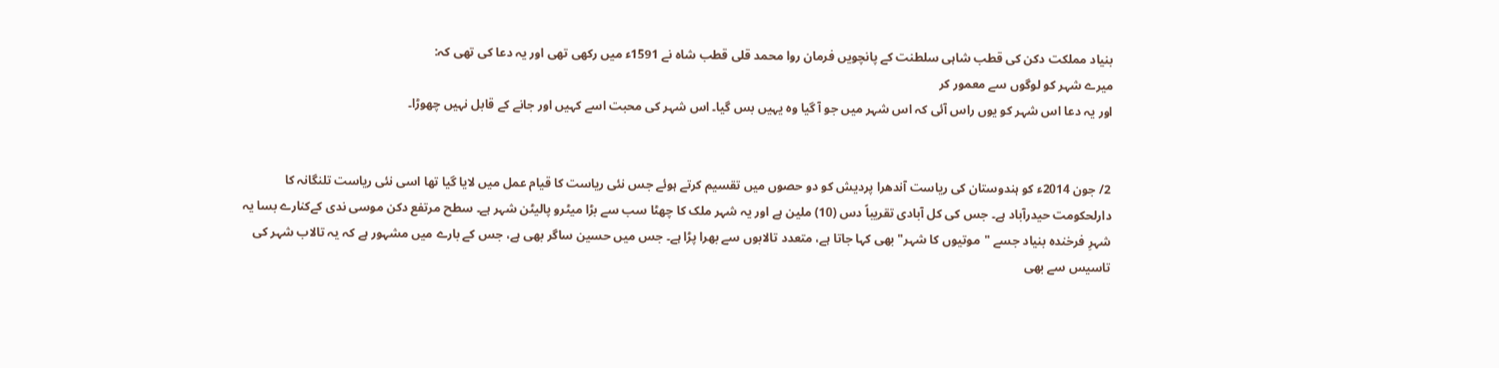بنیاد مملکت دکن کی قطب شاہی سلطنت کے پانچویں فرمان روا محمد قلی قطب شاہ نے 1591ء میں رکھی تھی اور یہ دعا کی تھی کہ:
میرے شہر کو لوگوں سے معمور کر
اور یہ دعا اس شہر کو یوں راس آئی کہ اس شہر میں جو آ گیا وہ یہیں بس گیا۔ اس شہر کی محبت اسے کہیں اور جانے کے قابل نہیں چھوڑا۔


2/ جون 2014ء کو ہندوستان کی ریاست آندھرا پردیش کو دو حصوں میں تقسیم کرتے ہوئے جس نئی ریاست کا قیام عمل میں لایا گیا تھا اسی نئی ریاست تلنگانہ کا دارلحکومت حیدرآباد ہے۔ جس کی کل آبادی تقریباً دس (10) ملین ہے اور یہ شہر ملک کا چھٹا سب سے بڑا میٹرو پالیٹن شہر ہے۔ سطح مرتفع دکن موسی ندی کےکنارے بسا یہ شہرِ فرخندہ بنیاد جسے "موتیوں کا شہر" بھی کہا جاتا ہے، متعدد تالابوں سے بھرا پڑا ہے۔ جس میں حسین ساگر بھی ہے، جس کے بارے میں مشہور ہے کہ یہ تالاب شہر کی تاسیس سے بھی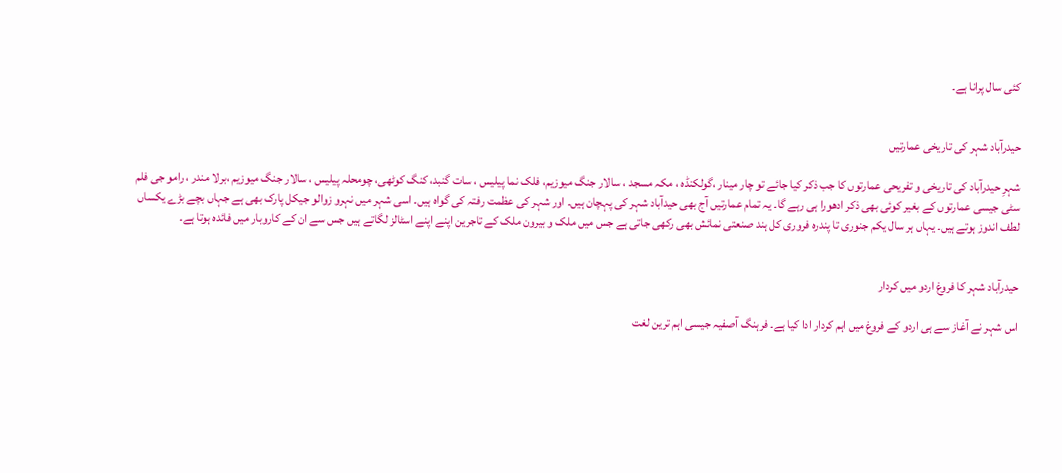کئی سال پرانا ہے۔


حیدرآباد شہر کی تاریخی عمارتیں

شہرِ حیدرآباد کی تاریخی و تفریحی عمارتوں کا جب ذکر کیا جائے تو چار مینار ،گولکنڈہ ، مکہ مسجد ، سالار جنگ میوزیم، فلک نما پیلیس ، سات گنبد، کنگ کوٹھی، چومحلہ پیلیس ، سالار جنگ میوزیم ،برلا مندر ، رامو جی فلم سٹی جیسی عمارتوں کے بغیر کوئی بھی ذکر ادھورا ہی رہے گا۔ یہ تمام عمارتیں آج بھی حیدآباد شہر کی پہچان ہیں۔ اور شہر کی عظمت رفتہ کی گواہ ہیں۔ اسی شہر میں نہرو زوالو جیکل پارک بھی ہے جہاں بچے بڑے یکساں لطف اندوز ہوتے ہیں۔ یہاں ہر سال یکم جنوری تا پندرہ فروری کل ہند صنعتی نمائش بھی رکھی جاتی ہے جس میں ملک و بیرون ملک کے تاجرین اپنے اپنے اسٹالز لگاتے ہیں جس سے ان کے کاروبار میں فائدہ ہوتا ہے۔


حیدرآباد شہر کا فروغ اردو میں کردار

اس شہر نے آغاز سے ہی اردو کے فروغ میں اہم کردار ادا کیا ہے۔ فرہنگ آصفیہ جیسی اہم ترین لغت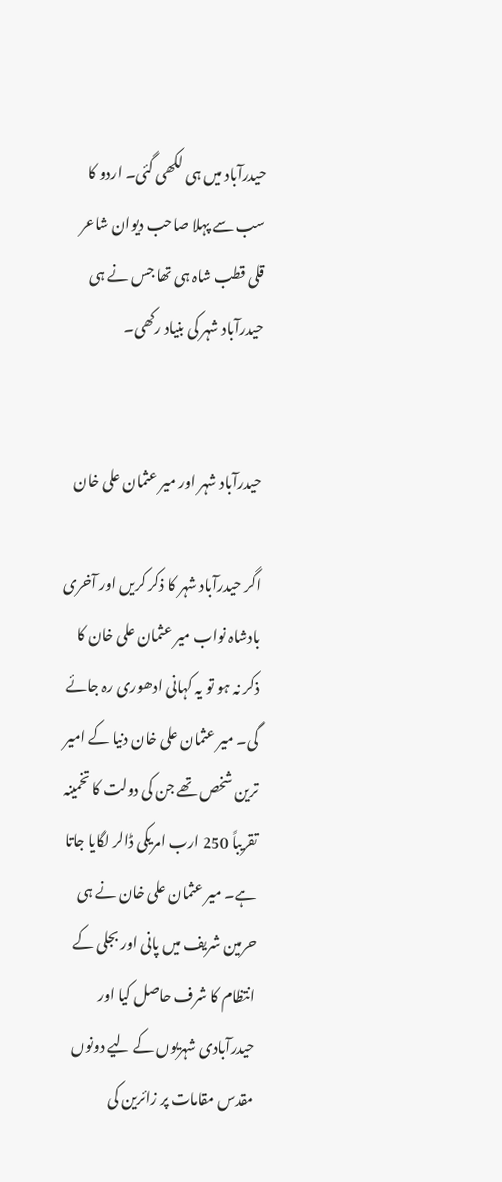حیدرآباد میں ہی لکھی گئی۔ اردو کا سب سے پہلا صاحب دیوان شاعر قلی قطب شاہ ہی تھا جس نے ہی حیدرآباد شہر کی بنیاد رکھی۔


حیدرآباد شہر اور میر عثمان علی خان

اگر حیدرآباد شہر کا ذکر کریں اور آخری بادشاہ نواب میر عثمان علی خان کا ذکر نہ ہو تو یہ کہانی ادھوری رہ جائے گی۔ میر عثمان علی خان دنیا کے امیر ترین شخص تھے جن کی دولت کا تخمینہ تقریباً 250 ارب امریکی ڈالر لگایا جاتا ہے۔ میر عثمان علی خان نے ہی حرمین شریف میں پانی اور بجلی کے انتظام کا شرف حاصل کیا اور حیدرآبادی شہریوں کے لیے دونوں مقدس مقامات پر زائرین کی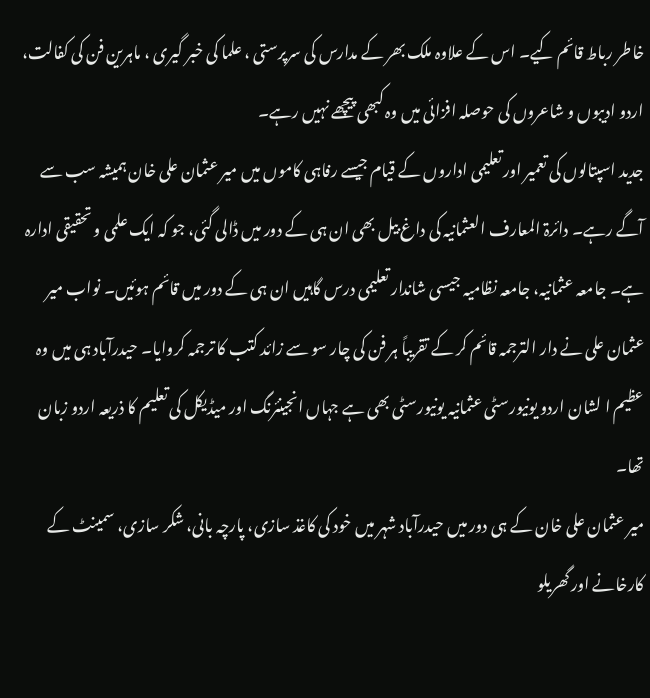خاطر رباط قائم‌ کیے۔ اس کے علاوہ ملک بھر کے مدارس کی سرپرستی ، علما کی خبر گیری ، ماہرین فن کی کفالت، اردو ادیبوں و شاعروں کی حوصلہ افزائی میں وہ کبھی پیچھے نہیں رہے۔
جدید اسپتالوں کی تعمیر اور تعلیمی اداروں کے قیام جیسے رفاہی کاموں میں میر عثمان علی خان ہمیشہ سب سے آگے رہے۔ دائرۃ المعارف العثمانیہ کی داغ بیل بھی ان ہی کے دور میں ڈالی گئی، جو کہ ایک علمی و تحقیقی ادارہ ہے۔ جامعہ عثمانیہ، جامعہ نظامیہ جیسی شاندار تعلیمی درس گاہیں ان ہی کے دور میں قائم ہوئیں۔ نواب میر عثمان علی نے دار الترجمہ قائم کر کے تقریباً ہر فن کی چار سو سے زائد کتب کا ترجمہ کروایا۔ حیدرآباد ہی میں وہ عظیم ا لشان اردو یونیورسٹی عثمانیہ یونیورسٹی بھی ہے جہاں انجینئرنگ اور میڈیکل کی تعلیم کا ذریعہ اردو زبان تھا۔
میر عثمان علی خان کے ہی دور میں حیدرآباد شہر میں خود کی کاغذ سازی، پارچہ بانی، شکر سازی، سمینٹ کے کارخانے اور گھریلو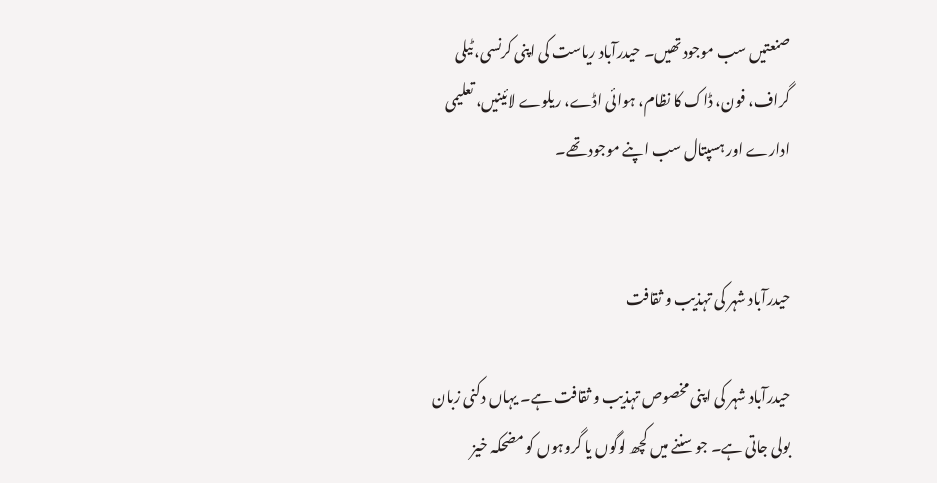صنعتیں سب موجود تھیں۔ حیدرآباد ریاست کی اپنی کرنسی، ٹیلی گراف، فون، ڈاک کا نظام، ہوائی اڈے، ریلوے لائینیں، تعلیمی ادارے اور ہسپتال سب اپنے موجود تھے۔


حیدرآباد شہر کی تہذیب و ثقافت

حیدرآباد شہر کی اپنی مخصوص تہذیب و ثقافت ہے۔ یہاں دکنی زبان بولی جاتی ہے۔ جو سننے میں کچھ لوگوں یا گروہوں کو مضحکہ خیز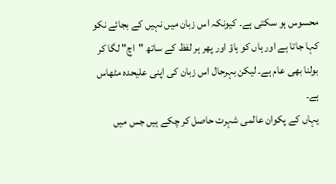محسوس ہو سکتی ہے۔ کیونکہ اس زبان میں نہیں کے بجائے نکو کہا جاتا ہے اور ہاں کو ہاؤ اور پھر ہر لفظ کے ساتھ "اچ" لگا کر بولنا بھی عام ہے۔ لیکن بہرحال اس زبان کی اپنی علیحدہ مٹھاس ہے۔
یہاں کے پکوان عالمی شہرت حاصل کر چکے ہیں جس میں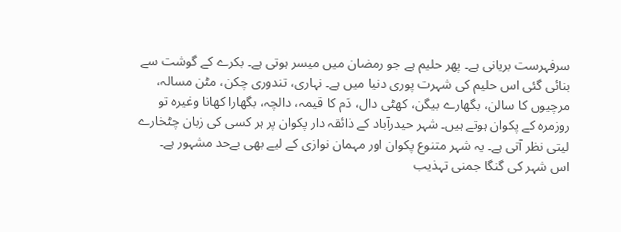سرفہرست بریانی ہے۔ پھر حلیم ہے جو رمضان میں میسر ہوتی ہے۔ بکرے کے گوشت سے بنائی گئی اس حلیم کی شہرت پوری دنیا میں ہے۔ نہاری، تندوری چکن، مٹن مسالہ، مرچیوں کا سالن، بگھارے بیگن، کھٹی دال، دَم کا قیمہ، دالچہ، بگھارا کھانا وغیرہ تو روزمرہ کے پکوان ہوتے ہیں۔ شہر حیدرآباد کے ذائقہ دار پکوان پر ہر کسی کی زبان چٹخارے لیتی نظر آتی ہے۔ یہ شہر متنوع پکوان اور مہمان نوازی کے لیے بھی بےحد مشہور ہے۔
اس شہر کی گنگا جمنی تہذیب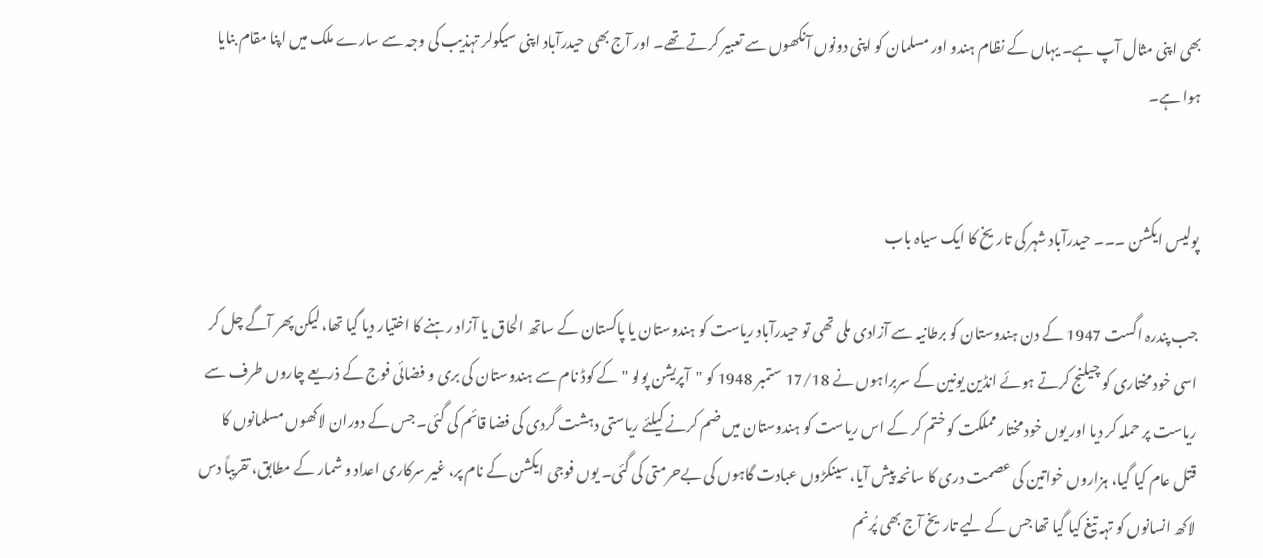بھی اپنی مثال آپ ہے۔ یہاں کے نظام ہندو اور مسلمان کو اپنی دونوں آنکھوں سے تعبیر کرتے تھے۔ اور آج بھی حیدرآباد اپنی سیکولر تہذیب کی وجہ سے سارے ملک میں اپنا مقام بنایا ہوا ہے۔


پولیس ایکشن ۔۔۔ حیدرآباد شہر کی تاریخ کا ایک سیاہ باب

جب پندرہ اگست 1947 کے دن ہندوستان کو برطانیہ سے آزادی ملی تھی تو حیدرآباد ریاست کو ہندوستان یا پاکستان کے ساتھ الحاق یا آزاد رہنے کا اختیار دیا گیا تھا، لیکن پھر ‌آگے چل کر اسی خود مختاری کو چیلنج کرتے ہوئے انڈین یونین کے سربراہوں نے 17/18 ستمبر 1948 کو "آپریشن پولو " کے کوڈ نام سے ہندوستان کی بری و فضائی فوج کے ذریعے چاروں طرف سے ریاست پر حملہ کر دیا اور یوں خود مختار مملکت کو ختم کر کے اس ریاست کو ہندوستان میں ضم کرنے کیلئے ریاستی دہشت گردی کی فضا قائم کی گئی۔ جس کے دوران لاکھوں مسلمانوں کا قتل عام کیا گیا، ہزاروں خواتین کی عصمت دری کا سانحہ پیش آیا، سینکڑوں عبادت گاہوں کی بےحرمتی کی گئی۔ یوں فوجی ایکشن کے نام پر، غیر سرکاری اعداد و شمار کے مطابق، تقریباً دس لاکھ انسانوں کو تہہ تیغ کیا گیا تھا جس کے لیے تاریخ آج بھی پُرنم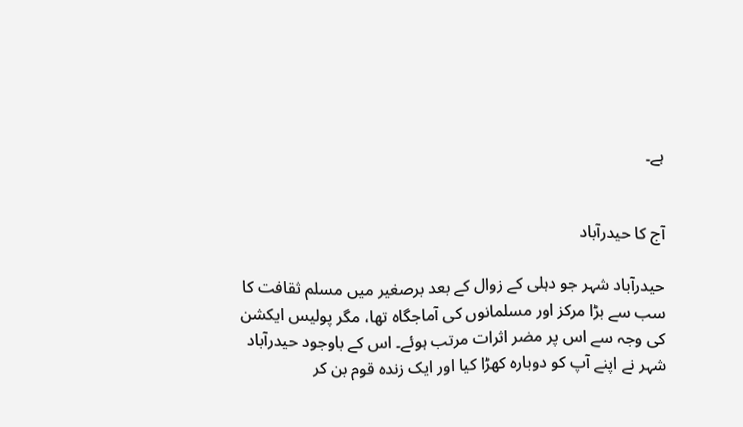ہے۔


آج کا حیدرآباد

حیدرآباد شہر جو دہلی کے زوال کے بعد برصغیر میں مسلم ثقافت کا سب سے بڑا مرکز اور مسلمانوں کی آماجگاہ تھا، مگر پولیس ایکشن کی وجہ سے اس پر مضر اثرات مرتب ہوئے۔ اس کے باوجود حیدرآباد شہر نے اپنے آپ کو دوبارہ کھڑا کیا اور ایک زندہ قوم بن کر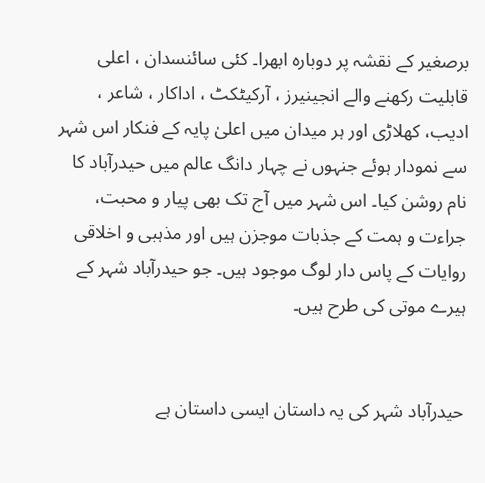برصغیر کے نقشہ پر دوبارہ ابھرا۔ کئی سائنسدان ، اعلی قابلیت رکھنے والے انجینیرز ، آرکیٹکٹ ، اداکار ، شاعر ، ادیب، کھلاڑی اور ہر میدان میں اعلیٰ پایہ کے فنکار اس شہر سے نمودار ہوئے جنہوں نے چہار دانگ عالم میں حیدرآباد کا نام روشن کیا۔ اس شہر میں آج تک بھی پیار و محبت، جراءت و ہمت کے جذبات موجزن ہیں اور مذہبی و اخلاقی روایات کے پاس دار لوگ موجود ہیں۔ جو حیدرآباد شہر کے ہیرے موتی کی طرح ہیں۔


حیدرآباد شہر کی یہ داستان ایسی داستان ہے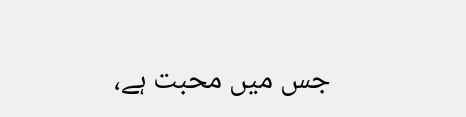جس میں محبت ہے،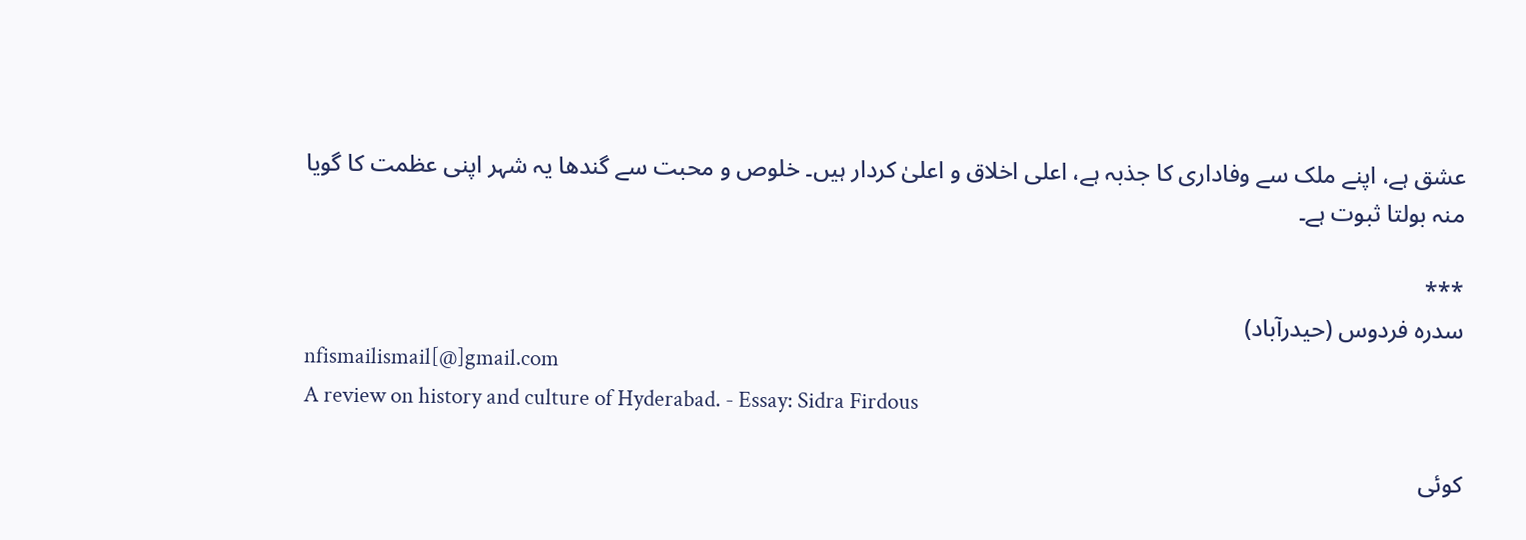عشق ہے، اپنے ملک سے وفاداری کا جذبہ ہے، اعلی اخلاق و اعلیٰ کردار ہیں۔ خلوص و محبت سے گندھا یہ شہر اپنی عظمت کا گویا منہ بولتا ثبوت ہے۔

***
سدرہ فردوس (حیدرآباد)
nfismailismail[@]gmail.com
A review on history and culture of Hyderabad. - Essay: Sidra Firdous

کوئی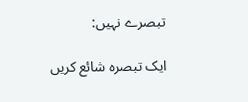تبصرے نہیں:

ایک تبصرہ شائع کریں